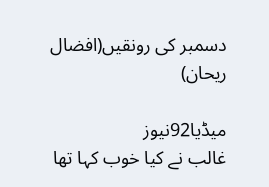دسمبر کی رونقیں(افضال ریحان)

میڈیا92نیوز
غالب نے کیا خوب کہا تھا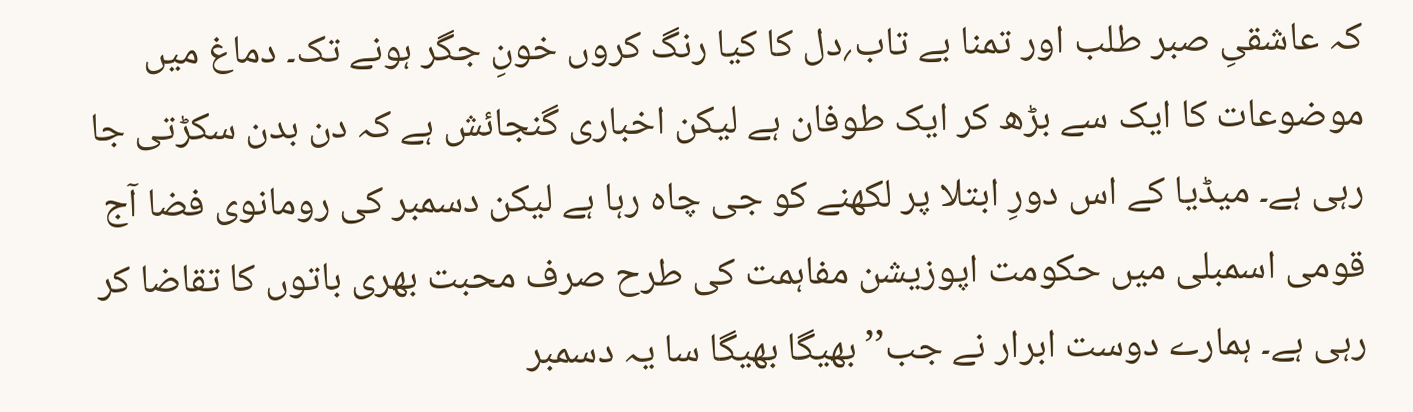کہ عاشقیِ صبر طلب اور تمنا بے تاب؍دل کا کیا رنگ کروں خونِ جگر ہونے تک۔ دماغ میں موضوعات کا ایک سے بڑھ کر ایک طوفان ہے لیکن اخباری گنجائش ہے کہ دن بدن سکڑتی جا رہی ہے۔ میڈیا کے اس دورِ ابتلا پر لکھنے کو جی چاہ رہا ہے لیکن دسمبر کی رومانوی فضا آج قومی اسمبلی میں حکومت اپوزیشن مفاہمت کی طرح صرف محبت بھری باتوں کا تقاضا کر رہی ہے۔ ہمارے دوست ابرار نے جب’’ بھیگا بھیگا سا یہ دسمبر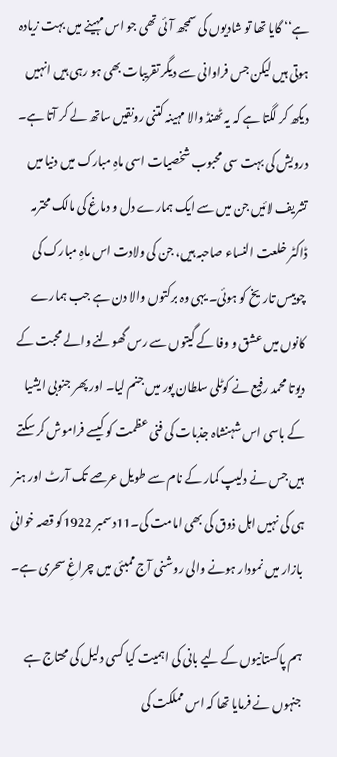ہے‘‘ گایا تھا تو شادیوں کی سمجھ آئی تھی جو اس مہینے میں بہت زیادہ ہوتی ہیں لیکن جس فراوانی سے دیگر تقریبات بھی ہو رہی ہیں انہیں دیکھ کر لگتا ہے کہ یہ ٹھنڈ والا مہینہ کتنی رونقیں ساتھ لے کر آتا ہے۔ درویش کی بہت سی محبوب شخصیات اسی ماہِ مبارک میں دنیا میں تشریف لائیں جن میں سے ایک ہمارے دل و دماغ کی مالک محترمہ ڈاکٹر خلعت النساء صاحبہ ہیں، جن کی ولادت اس ماہِ مبارک کی چوبیس تاریخ کو ہوئی۔ یہی وہ برکتوں والا دن ہے جب ہمارے کانوں میں عشق و وفا کے گیتوں سے رس گھولنے والے محبت کے دیوتا محمد رفیع نے کوٹلی سلطان پور میں جنم لیا۔ اور پھر جنوبی ایشیا کے باسی اس شہنشاہ جذبات کی فنی عظمت کو کیسے فراموش کر سکتے ہیں جس نے دلیپ کمار کے نام سے طویل عرصے تک آرٹ اور ہنر ہی کی نہیں اہل ذوق کی بھی امامت کی۔11دسمبر 1922کو قصہ خوانی بازار میں نمودار ہونے والی روشنی آج ممبئی میں چراغِ سحری ہے۔

ہم پاکستانیوں کے لیے بانی کی اہمیت کیا کسی دلیل کی محتاج ہے جنہوں نے فرمایا تھا کہ اس مملکت کی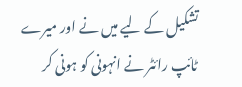تشکیل کے لیے میں نے اور میرے ٹائپ رائٹر نے انہونی کو ہونی کر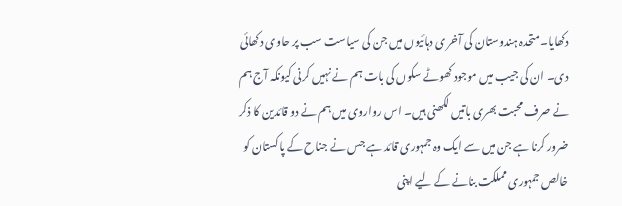دکھایا۔متحدہ ہندوستان کی آخر ی دہائیوں میں جن کی سیاست سب پر حاوی دکھائی دی۔ ان کی جیب میں موجود کھوٹے سکوں کی بات ہم نے نہیں کرنی کیونکہ آج ہم نے صرف محبت بھری باتیں لکھنی ہیں۔ اس رواروی میں ہم نے دو قائدین کا ذکر ضرور کرنا ہے جن میں سے ایک وہ جمہوری قائد ہے جس نے جناح کے پاکستان کو خالص جمہوری مملکت بنانے کے لیے اپنی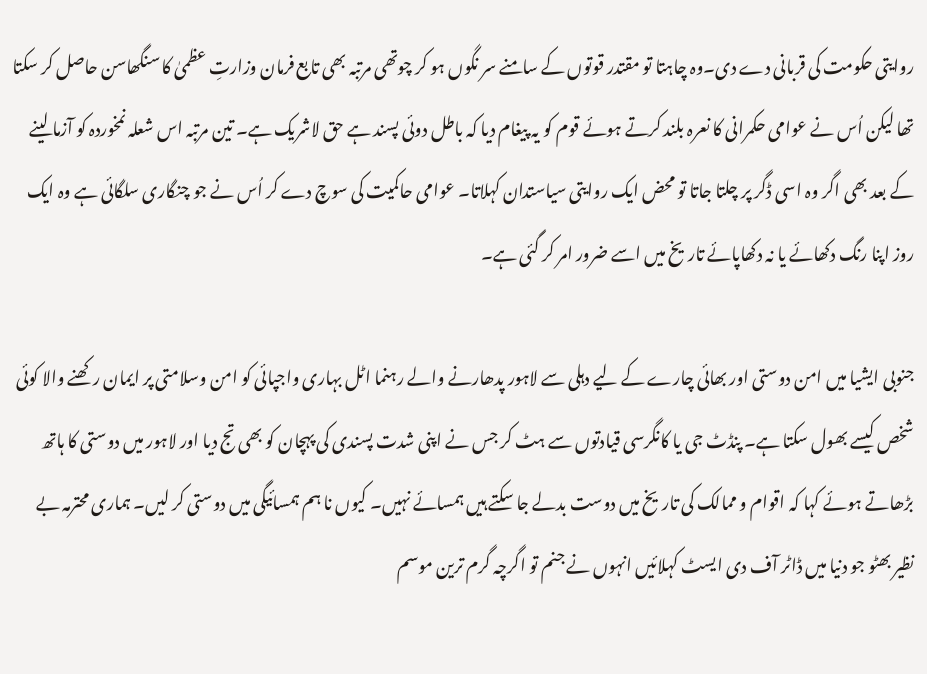روایتی حکومت کی قربانی دے دی۔وہ چاہتا تو مقتدر قوتوں کے سامنے سر نگوں ہو کر چوتھی مرتبہ بھی تابع فرمان وزارتِ عظمیٰ کا سنگھاسن حاصل کر سکتا تھا لیکن اُس نے عوامی حکمرانی کا نعرہ بلند کرتے ہوئے قوم کو یہ پیغام دیا کہ باطل دوئی پسند ہے حق لاشریک ہے۔ تین مرتبہ اس شعلہ نمخوردہ کو آزما لینے کے بعد بھی اگر وہ اسی ڈگر پر چلتا جاتا تو محض ایک روایتی سیاستدان کہلاتا۔ عوامی حاکمیت کی سوچ دے کر اُس نے جو چنگاری سلگائی ہے وہ ایک روز اپنا رنگ دکھائے یا نہ دکھاپائے تاریخ میں اسے ضرور امر کر گئی ہے۔

جنوبی ایشیا میں امن دوستی اور بھائی چارے کے لیے دہلی سے لاہور پدھارنے والے رہنما اٹل بہاری واجپائی کو امن وسلامتی پر ایمان رکھنے والا کوئی شخص کیسے بھول سکتا ہے۔ پنڈٹ جی یا کانگرسی قیادتوں سے ہٹ کر جس نے اپنی شدت پسندی کی پہچان کو بھی تج دیا اور لاہور میں دوستی کا ہاتھ بڑھاتے ہوئے کہا کہ اقوام و ممالک کی تاریخ میں دوست بدلے جا سکتے ہیں ہمسائے نہیں۔ کیوں نا ہم ہمسائیگی میں دوستی کر لیں۔ ہماری محترمہ بے نظیر بھٹو جو دنیا میں ڈاٹر آف دی ایسٹ کہلائیں انہوں نے جنم تو اگرچہ گرم ترین موسم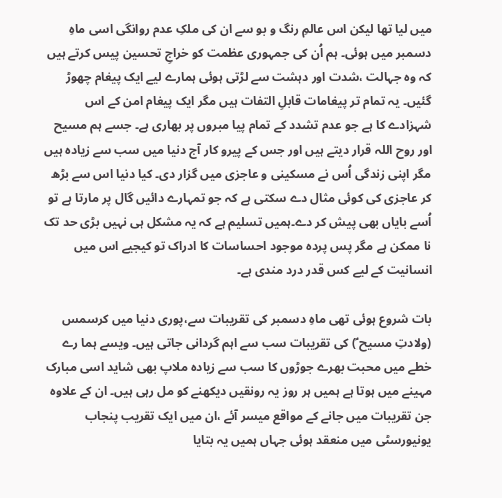میں لیا تھا لیکن اس عالمِ رنگ و بو سے ان کی ملکِ عدم روانگی اسی ماہِ دسمبر میں ہوئی۔ ہم اُن کی جمہوری عظمت کو خراجِ تحسین پیس کرتے ہیں کہ وہ جہالت ،شدت اور دہشت سے لڑتی ہوئی ہمارے لیے ایک پیغام چھوڑ گئیں۔ یہ تمام تر پیغامات قابلِ التفات ہیں مگر ایک پیغام امن کے اس شہزادے کا ہے جو عدم تشدد کے تمام پیا مبروں پر بھاری ہے۔ جسے ہم مسیح اور روح اللہ قرار دیتے ہیں اور جس کے پیرو کار آج دنیا میں سب سے زیادہ ہیں مگر اپنی زندگی اُس نے مسکینی و عاجزی میں گزار دی۔ کیا دنیا اس سے بڑھ کر عاجزی کی کوئی مثال دے سکتی ہے کہ جو تمہارے دائیں گال پر مارتا ہے تو اُسے بایاں بھی پیش کر دے۔ہمیں تسلیم ہے کہ یہ مشکل ہی نہیں بڑی حد تک نا ممکن ہے مگر پس پردہ موجود احساسات کا ادراک تو کیجیے اس میں انسانیت کے لیے کس قدر درد مندی ہے۔

بات شروع ہوئی تھی ماہِ دسمبر کی تقریبات سے،پوری دنیا میں کرسمس (ولادتِ مسیح ؑ) کی تقریبات سب سے اہم گردانی جاتی ہیں۔ ویسے ہما رے خطے میں محبت بھرے جوڑوں کا سب سے زیادہ ملاپ بھی شاید اسی مبارک مہینے میں ہوتا ہے ہمیں ہر روز یہ رونقیں دیکھنے کو مل رہی ہیں۔ ان کے علاوہ جن تقریبات میں جانے کے مواقع میسر آئے ،ان میں ایک تقریب پنجاب یونیورسٹی میں منعقد ہوئی جہاں ہمیں یہ بتایا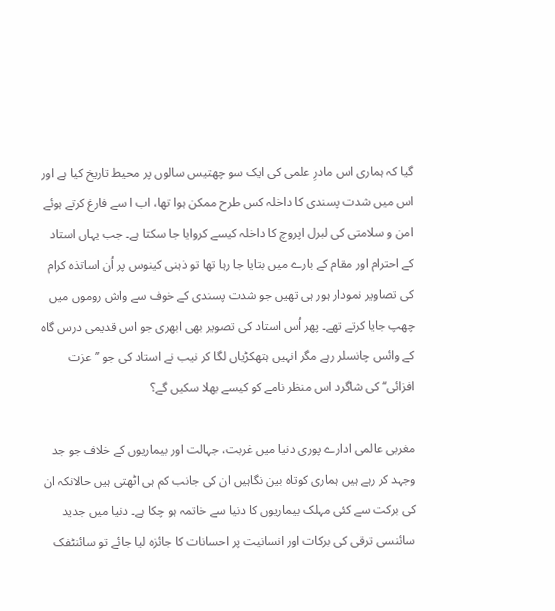گیا کہ ہماری اس مادرِ علمی کی ایک سو چھتیس سالوں پر محیط تاریخ کیا ہے اور اس میں شدت پسندی کا داخلہ کس طرح ممکن ہوا تھا، اب ا سے فارغ کرتے ہوئے امن و سلامتی کی لبرل اپروچ کا داخلہ کیسے کروایا جا سکتا ہے۔ جب یہاں استاد کے احترام اور مقام کے بارے میں بتایا جا رہا تھا تو ذہنی کینوس پر اُن اساتذہ کرام کی تصاویر نمودار ہور ہی تھیں جو شدت پسندی کے خوف سے واش روموں میں چھپ جایا کرتے تھے۔ پھر اُس استاد کی تصویر بھی ابھری جو اس قدیمی درس گاہ کے وائس چانسلر رہے مگر انہیں ہتھکڑیاں لگا کر نیب نے استاد کی جو ’’عزت افزائی‘‘ کی شاگرد اس منظر نامے کو کیسے بھلا سکیں گے؟

مغربی عالمی ادارے پوری دنیا میں غربت، جہالت اور بیماریوں کے خلاف جو جد وجہد کر رہے ہیں ہماری کوتاہ بین نگاہیں ان کی جانب کم ہی اٹھتی ہیں حالانکہ ان کی برکت سے کئی مہلک بیماریوں کا دنیا سے خاتمہ ہو چکا ہے۔ دنیا میں جدید سائنسی ترقی کی برکات اور انسانیت پر احسانات کا جائزہ لیا جائے تو سائنٹفک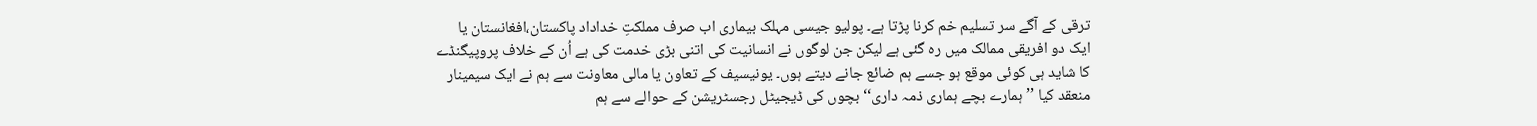ترقی کے آگے سر تسلیم خم کرنا پڑتا ہے۔ پولیو جیسی مہلک بیماری اب صرف مملکتِ خداداد پاکستان،افغانستان یا ایک دو افریقی ممالک میں رہ گئی ہے لیکن جن لوگوں نے انسانیت کی اتنی بڑی خدمت کی ہے اُن کے خلاف پروپیگنڈے کا شاید ہی کوئی موقع ہو جسے ہم ضائع جانے دیتے ہوں۔ یونیسیف کے تعاون یا مالی معاونت سے ہم نے ایک سیمینار منعقد کیا ’’ہمارے بچے ہماری ذمہ داری‘‘بچوں کی ڈیجیٹل رجسٹریشن کے حوالے سے ہم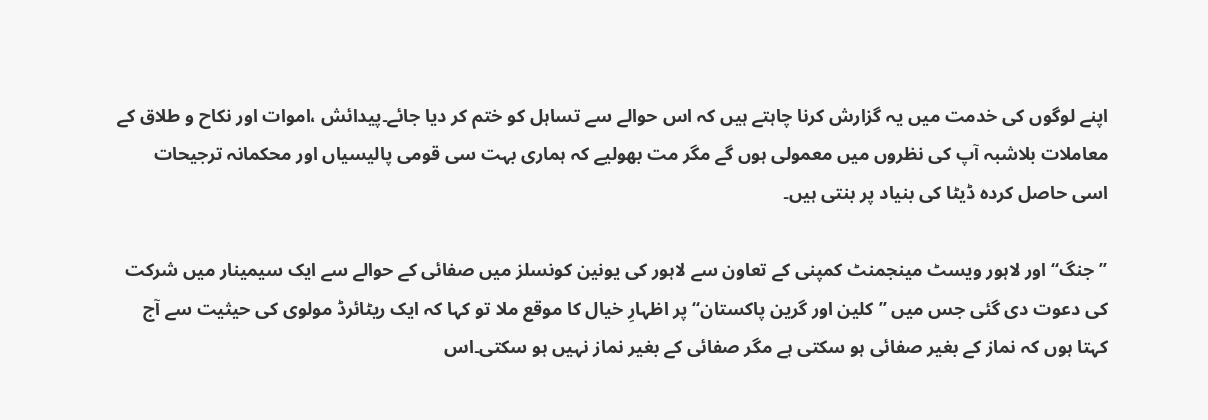اپنے لوگوں کی خدمت میں یہ گزارش کرنا چاہتے ہیں کہ اس حوالے سے تساہل کو ختم کر دیا جائے۔پیدائش ،اموات اور نکاح و طلاق کے معاملات بلاشبہ آپ کی نظروں میں معمولی ہوں گے مگر مت بھولیے کہ ہماری بہت سی قومی پالیسیاں اور محکمانہ ترجیحات اسی حاصل کردہ ڈیٹا کی بنیاد پر بنتی ہیں۔

’’جنگ‘‘ اور لاہور ویسٹ مینجمنٹ کمپنی کے تعاون سے لاہور کی یونین کونسلز میں صفائی کے حوالے سے ایک سیمینار میں شرکت کی دعوت دی گئی جس میں ’’کلین اور گرین پاکستان‘‘ پر اظہارِ خیال کا موقع ملا تو کہا کہ ایک ریٹائرڈ مولوی کی حیثیت سے آج کہتا ہوں کہ نماز کے بغیر صفائی ہو سکتی ہے مگر صفائی کے بغیر نماز نہیں ہو سکتی۔اس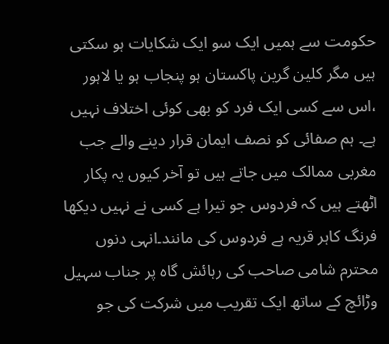حکومت سے ہمیں ایک سو ایک شکایات ہو سکتی ہیں مگر کلین گرین پاکستان ہو پنجاب ہو یا لاہور ،اس سے کسی ایک فرد کو بھی کوئی اختلاف نہیں ہے۔ ہم صفائی کو نصف ایمان قرار دینے والے جب مغربی ممالک میں جاتے ہیں تو آخر کیوں یہ پکار اٹھتے ہیں کہ فردوس جو تیرا ہے کسی نے نہیں دیکھا فرنگ کاہر قریہ ہے فردوس کی مانند۔انہی دنوں محترم شامی صاحب کی رہائش گاہ پر جناب سہیل وڑائچ کے ساتھ ایک تقریب میں شرکت کی جو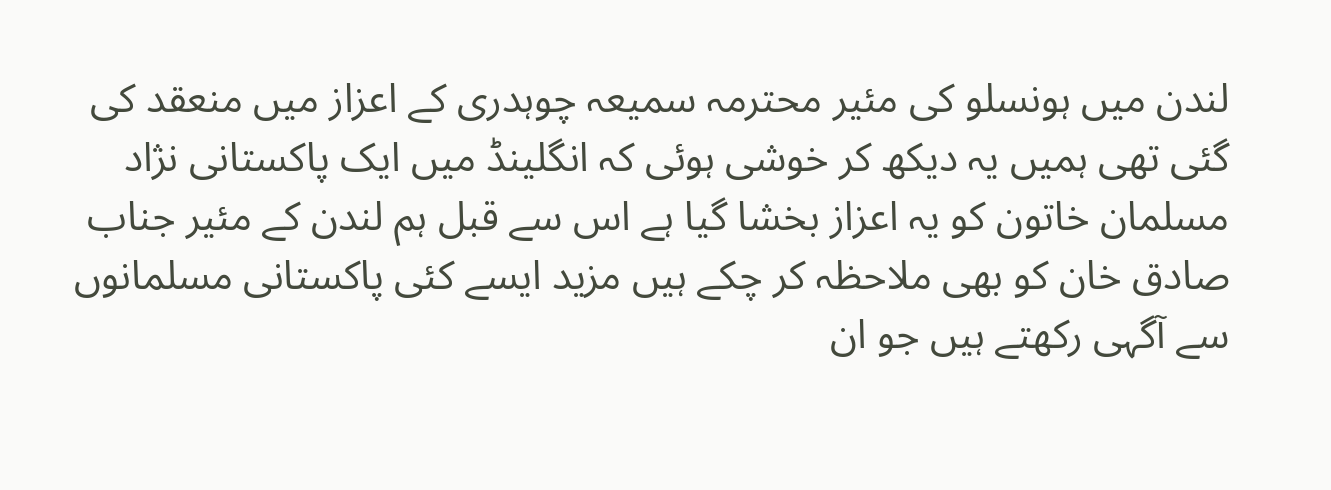لندن میں ہونسلو کی مئیر محترمہ سمیعہ چوہدری کے اعزاز میں منعقد کی گئی تھی ہمیں یہ دیکھ کر خوشی ہوئی کہ انگلینڈ میں ایک پاکستانی نژاد مسلمان خاتون کو یہ اعزاز بخشا گیا ہے اس سے قبل ہم لندن کے مئیر جناب صادق خان کو بھی ملاحظہ کر چکے ہیں مزید ایسے کئی پاکستانی مسلمانوں سے آگہی رکھتے ہیں جو ان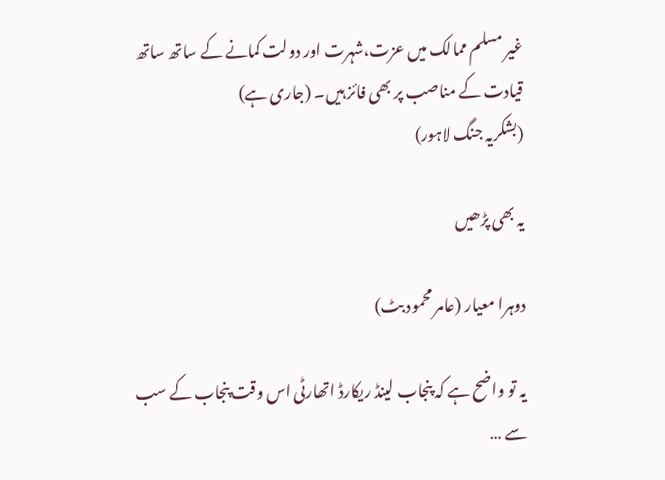غیر مسلم ممالک میں عزت،شہرت اور دولت کمانے کے ساتھ ساتھ قیادت کے مناصب پر بھی فائز ہیں۔ (جاری ہے)
(بشکریہ جنگ لاہور)

یہ بھی پڑھیں

دوہرا معیار (عامر محمود بٹ)

یہ تو واضح ہے کہ پنجاب لینڈ ریکارڈ اتھارٹی اس وقت پنجاب کے سب سے …